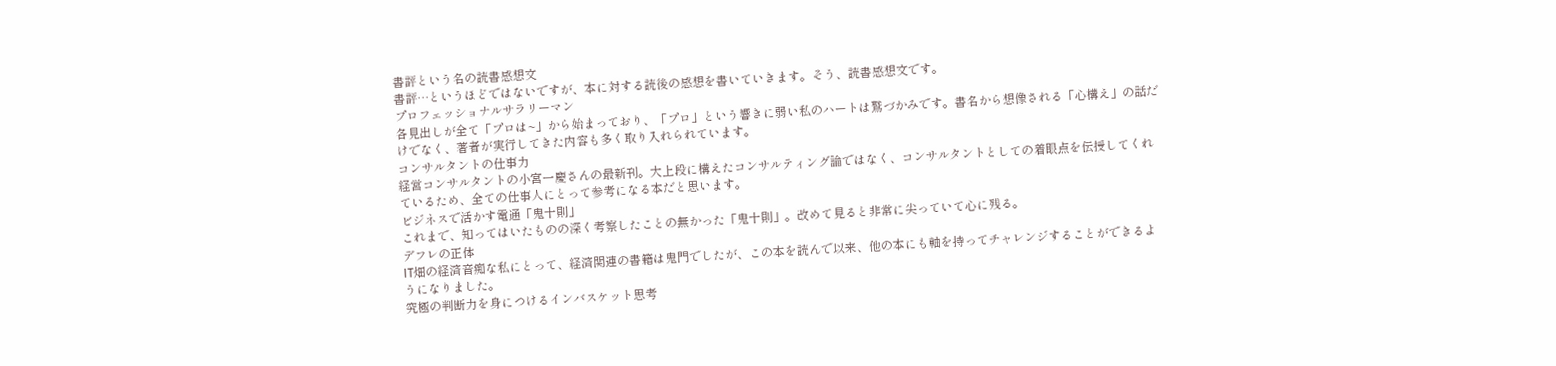書評という名の読書感想文
書評…というほどではないですが、本に対する読後の感想を書いていきます。そう、読書感想文です。
プロフェッショナルサラリーマン
各見出しが全て「プロは~」から始まっており、「プロ」という響きに弱い私のハートは鷲づかみです。書名から想像される「心構え」の話だけでなく、著者が実行してきた内容も多く取り入れられています。
コンサルタントの仕事力
経営コンサルタントの小宮一慶さんの最新刊。大上段に構えたコンサルティング論ではなく、コンサルタントとしての着眼点を伝授してくれているため、全ての仕事人にとって参考になる本だと思います。
ビジネスで活かす電通「鬼十則」
これまで、知ってはいたものの深く考察したことの無かった「鬼十則」。改めて見ると非常に尖っていて心に残る。
デフレの正体
IT畑の経済音痴な私にとって、経済関連の書籍は鬼門でしたが、この本を読んで以来、他の本にも軸を持ってチャレンジすることができるようになりました。
究極の判断力を身につけるインバスケット思考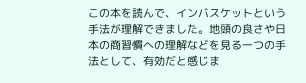この本を読んで、インバスケットという手法が理解できました。地頭の良さや日本の商習慣への理解などを見る一つの手法として、有効だと感じま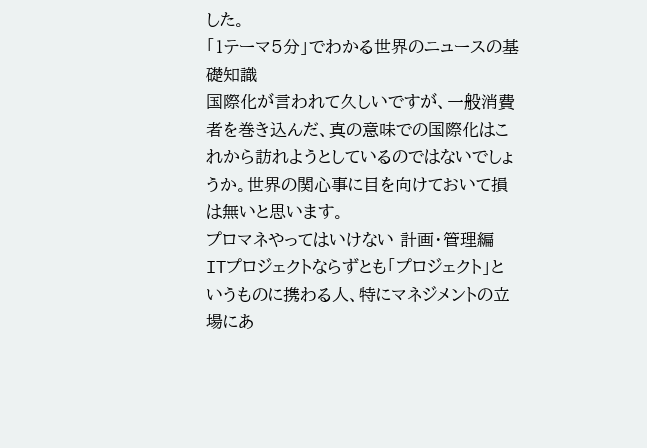した。
「1テーマ5分」でわかる世界のニュースの基礎知識
国際化が言われて久しいですが、一般消費者を巻き込んだ、真の意味での国際化はこれから訪れようとしているのではないでしょうか。世界の関心事に目を向けておいて損は無いと思います。
プロマネやってはいけない 計画・管理編
ITプロジェクトならずとも「プロジェクト」というものに携わる人、特にマネジメントの立場にあ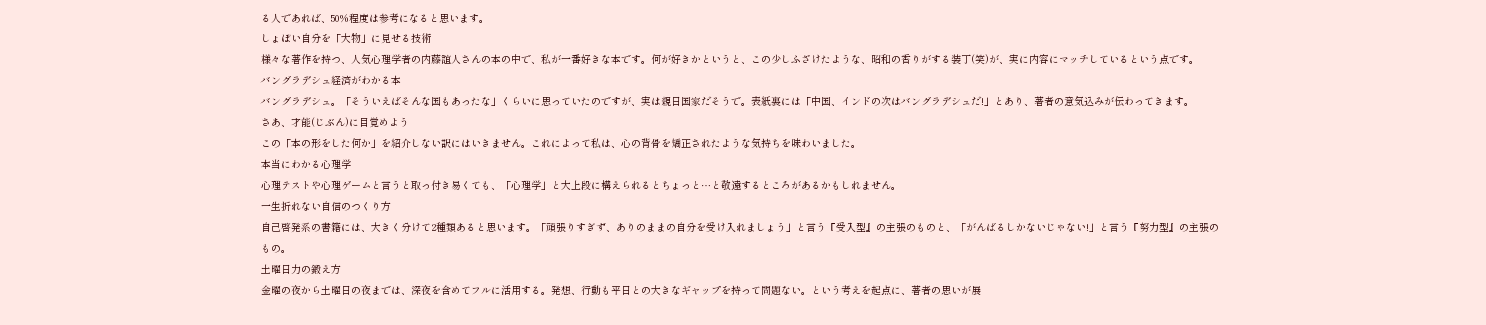る人であれば、50%程度は参考になると思います。
しょぼい自分を「大物」に見せる技術
様々な著作を持つ、人気心理学者の内藤誼人さんの本の中で、私が一番好きな本です。何が好きかというと、この少しふざけたような、昭和の香りがする装丁(笑)が、実に内容にマッチしているという点です。
バングラデシュ経済がわかる本
バングラデシュ。「そういえばそんな国もあったな」くらいに思っていたのですが、実は親日国家だそうで。表紙裏には「中国、インドの次はバングラデシュだ!」とあり、著者の意気込みが伝わってきます。
さあ、才能(じぶん)に目覚めよう
この「本の形をした何か」を紹介しない訳にはいきません。これによって私は、心の背骨を矯正されたような気持ちを味わいました。
本当にわかる心理学
心理テストや心理ゲームと言うと取っ付き易くても、「心理学」と大上段に構えられるとちょっと…と敬遠するところがあるかもしれません。
一生折れない自信のつくり方
自己啓発系の書籍には、大きく分けて2種類あると思います。「頑張りすぎず、ありのままの自分を受け入れましょう」と言う『受入型』の主張のものと、「がんばるしかないじゃない!」と言う『努力型』の主張のもの。
土曜日力の鍛え方
金曜の夜から土曜日の夜までは、深夜を含めてフルに活用する。発想、行動も平日との大きなギャップを持って問題ない。という考えを起点に、著者の思いが展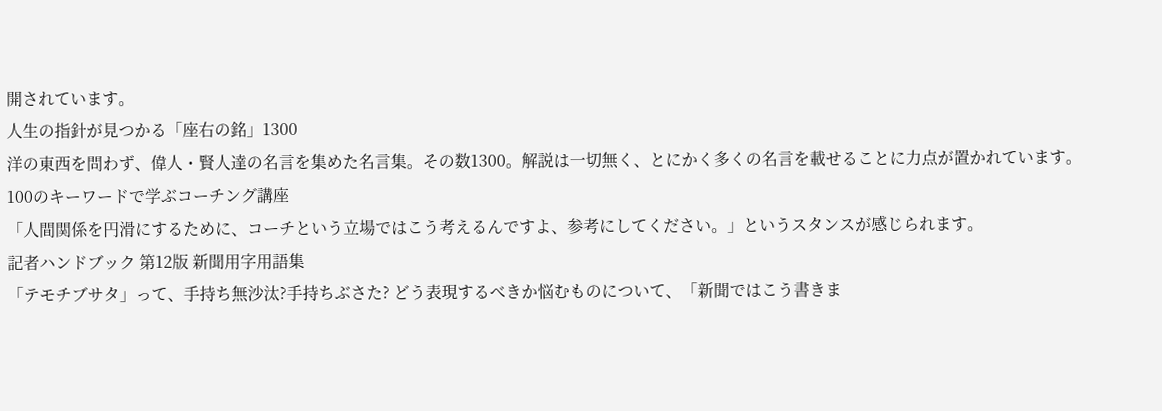開されています。
人生の指針が見つかる「座右の銘」1300
洋の東西を問わず、偉人・賢人達の名言を集めた名言集。その数1300。解説は一切無く、とにかく多くの名言を載せることに力点が置かれています。
100のキーワードで学ぶコーチング講座
「人間関係を円滑にするために、コーチという立場ではこう考えるんですよ、参考にしてください。」というスタンスが感じられます。
記者ハンドブック 第12版 新聞用字用語集
「テモチブサタ」って、手持ち無沙汰?手持ちぶさた? どう表現するべきか悩むものについて、「新聞ではこう書きま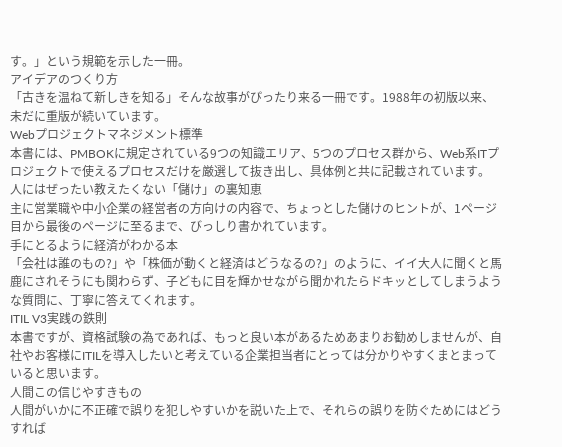す。」という規範を示した一冊。
アイデアのつくり方
「古きを温ねて新しきを知る」そんな故事がぴったり来る一冊です。1988年の初版以来、未だに重版が続いています。
Webプロジェクトマネジメント標準
本書には、PMBOKに規定されている9つの知識エリア、5つのプロセス群から、Web系ITプロジェクトで使えるプロセスだけを厳選して抜き出し、具体例と共に記載されています。
人にはぜったい教えたくない「儲け」の裏知恵
主に営業職や中小企業の経営者の方向けの内容で、ちょっとした儲けのヒントが、1ページ目から最後のページに至るまで、びっしり書かれています。
手にとるように経済がわかる本
「会社は誰のもの?」や「株価が動くと経済はどうなるの?」のように、イイ大人に聞くと馬鹿にされそうにも関わらず、子どもに目を輝かせながら聞かれたらドキッとしてしまうような質問に、丁寧に答えてくれます。
ITIL V3実践の鉄則
本書ですが、資格試験の為であれば、もっと良い本があるためあまりお勧めしませんが、自社やお客様にITILを導入したいと考えている企業担当者にとっては分かりやすくまとまっていると思います。
人間この信じやすきもの
人間がいかに不正確で誤りを犯しやすいかを説いた上で、それらの誤りを防ぐためにはどうすれば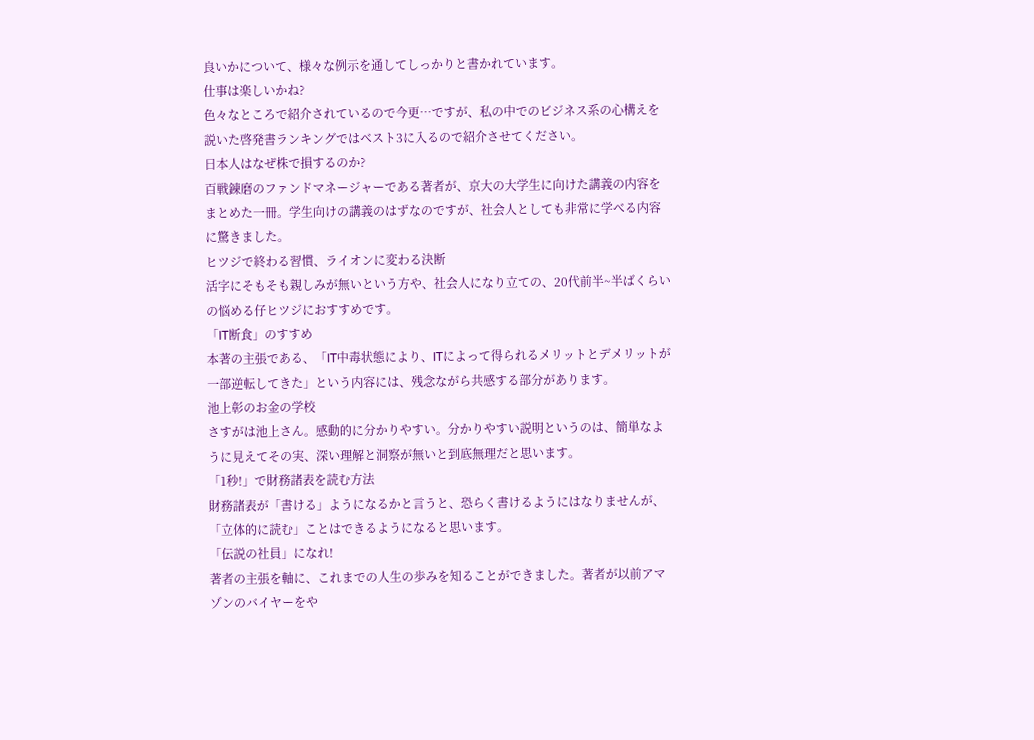良いかについて、様々な例示を通してしっかりと書かれています。
仕事は楽しいかね?
色々なところで紹介されているので今更…ですが、私の中でのビジネス系の心構えを説いた啓発書ランキングではベスト3に入るので紹介させてください。
日本人はなぜ株で損するのか?
百戦錬磨のファンドマネージャーである著者が、京大の大学生に向けた講義の内容をまとめた一冊。学生向けの講義のはずなのですが、社会人としても非常に学べる内容に驚きました。
ヒツジで終わる習慣、ライオンに変わる決断
活字にそもそも親しみが無いという方や、社会人になり立ての、20代前半~半ばくらいの悩める仔ヒツジにおすすめです。
「IT断食」のすすめ
本著の主張である、「IT中毒状態により、ITによって得られるメリットとデメリットが一部逆転してきた」という内容には、残念ながら共感する部分があります。
池上彰のお金の学校
さすがは池上さん。感動的に分かりやすい。分かりやすい説明というのは、簡単なように見えてその実、深い理解と洞察が無いと到底無理だと思います。
「1秒!」で財務諸表を読む方法
財務諸表が「書ける」ようになるかと言うと、恐らく書けるようにはなりませんが、「立体的に読む」ことはできるようになると思います。
「伝説の社員」になれ!
著者の主張を軸に、これまでの人生の歩みを知ることができました。著者が以前アマゾンのバイヤーをや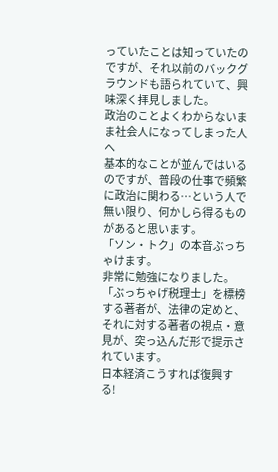っていたことは知っていたのですが、それ以前のバックグラウンドも語られていて、興味深く拝見しました。
政治のことよくわからないまま社会人になってしまった人へ
基本的なことが並んではいるのですが、普段の仕事で頻繁に政治に関わる…という人で無い限り、何かしら得るものがあると思います。
「ソン・トク」の本音ぶっちゃけます。
非常に勉強になりました。「ぶっちゃげ税理士」を標榜する著者が、法律の定めと、それに対する著者の視点・意見が、突っ込んだ形で提示されています。
日本経済こうすれば復興する!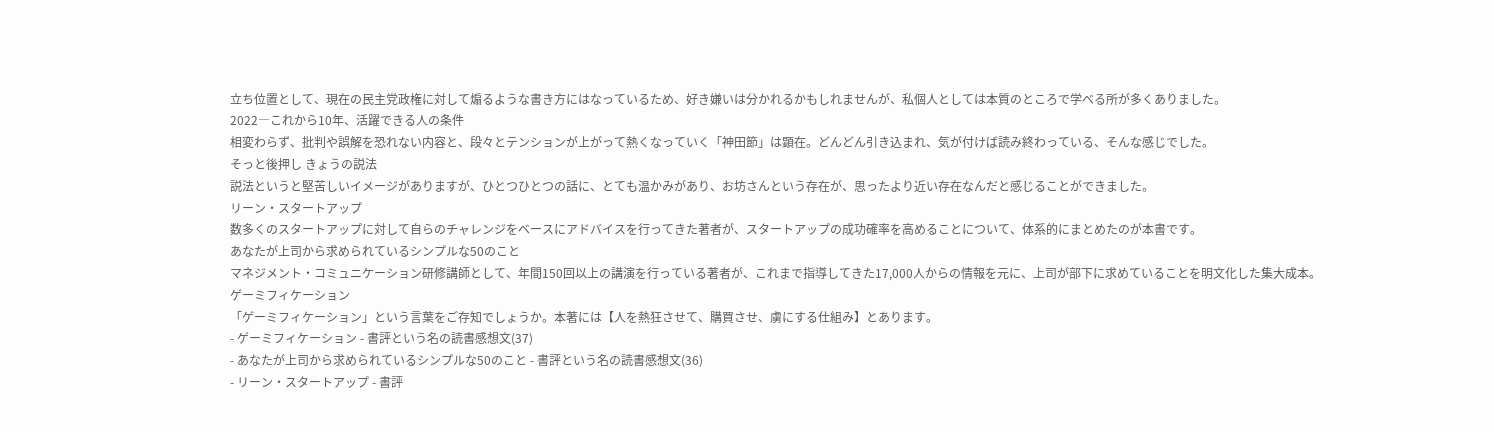立ち位置として、現在の民主党政権に対して煽るような書き方にはなっているため、好き嫌いは分かれるかもしれませんが、私個人としては本質のところで学べる所が多くありました。
2022―これから10年、活躍できる人の条件
相変わらず、批判や誤解を恐れない内容と、段々とテンションが上がって熱くなっていく「神田節」は顕在。どんどん引き込まれ、気が付けば読み終わっている、そんな感じでした。
そっと後押し きょうの説法
説法というと堅苦しいイメージがありますが、ひとつひとつの話に、とても温かみがあり、お坊さんという存在が、思ったより近い存在なんだと感じることができました。
リーン・スタートアップ
数多くのスタートアップに対して自らのチャレンジをベースにアドバイスを行ってきた著者が、スタートアップの成功確率を高めることについて、体系的にまとめたのが本書です。
あなたが上司から求められているシンプルな50のこと
マネジメント・コミュニケーション研修講師として、年間150回以上の講演を行っている著者が、これまで指導してきた17,000人からの情報を元に、上司が部下に求めていることを明文化した集大成本。
ゲーミフィケーション
「ゲーミフィケーション」という言葉をご存知でしょうか。本著には【人を熱狂させて、購買させ、虜にする仕組み】とあります。
- ゲーミフィケーション - 書評という名の読書感想文(37)
- あなたが上司から求められているシンプルな50のこと - 書評という名の読書感想文(36)
- リーン・スタートアップ - 書評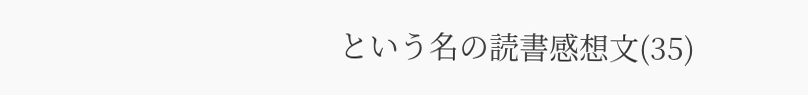という名の読書感想文(35)